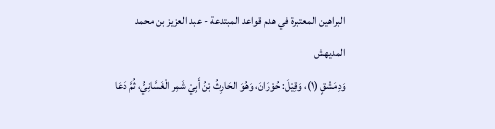البراهين المعتبرة في هدم قواعد المبتدعة - عبد العزيز بن محمد المديهش
وَدِمَشْقٍ (١)، وَقِيْلَ: حُوْرَانَ، وَهُوَ الحَارِثُ بْنُ أَبِيْ شَمِر الْغَسَّانِيُّ، ثُمَّ دَعَا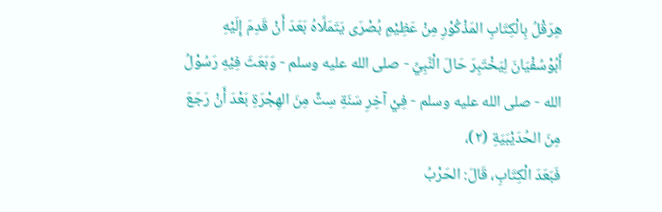هِرَقْلُ بِالْكِتَابِ المَذْكُوْرِ مِنْ عَظِيْمِ بُصْرَى يَتَمَلَّاهُ بَعَدَ أَنْ قَدِمَ إِلَيْهِ أَبُوْسُفْيَانَ لِيَخْتَبِرَ حَالَ الْنَّبِيِّ - صلى الله عليه وسلم - وَبَعَثَ فِيْهِ رَسُوْلُ الله - صلى الله عليه وسلم - فِيْ آخِرِ سَنَةِ سِتٍّ مِنَ الهِجْرَةِ بَعْدَ أَنْ رَجَعَ مِنَ الحُدَيْبَيَةِ (٢)،
فَبَعَدَ الْكِتَابِ، قَالَ: الحَرْبُ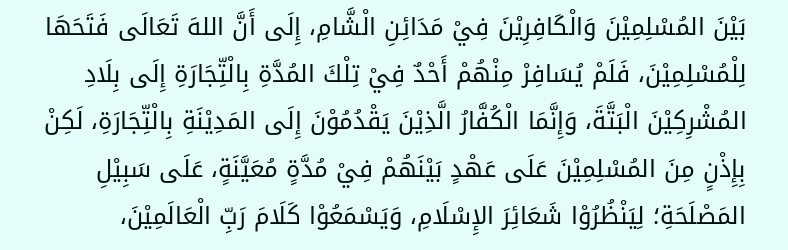بَيْنَ المُسْلِمِيْنَ وَالْكَافِرِيْنَ فِيْ مَدَائِنِ الْشَّامِ، إِلَى أَنَّ اللهَ تَعَالَى فَتَحَهَا لِلْمُسْلِمِيْنَ، فَلَمْ يُسَافِرْ مِنْهُمْ أَحْدٌ فِيْ تِلْكَ المُدَّةِ بِالْتِّجَارَةِ إِلَى بِلَادِ المُشْرِكِيْنَ الْبَتَّةَ، وَإِنَّمَا الْكُفَّارُ الَّذِيْنَ يَقْدُمُوْنَ إِلَى المَدِيْنَةِ بِالْتِّجَارَةِ، لَكِنْ بِإِذْنٍ مِنَ المُسْلِمِيْنَ عَلَى عَهْدٍ بَيْنَهُمْ فِيْ مُدَّةٍ مُعَيَّنَةٍ، عَلَى سَبِيْلِ المَصْلَحَةِ؛ لِيَنْظُرُوْا شَعَائِرَ الإِسْلَامِ، وَيَسْمَعُوْا كَلَامَ رَبِّ الْعَالَمِيْنَ،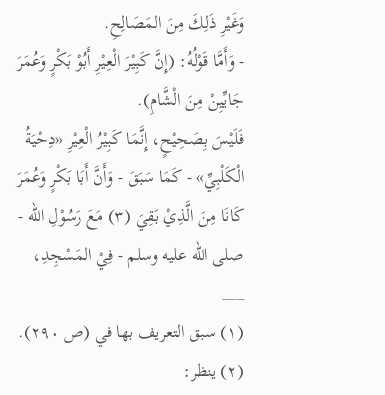وَغَيْرِ ذَلِكَ مِنَ المَصَالِحِ.
- وَأَمَّا قَوْلُهُ: (إِنَّ كَبِيْرَ الْعِيْرِ أَبُوْ بَكْرٍ وَعُمَرَ جَايِّيِنْ مِنَ الْشَّامِ).
فَلَيْسَ بِصَحِيْحٍ، إِنَّمَا كَبِيْرُ الْعِيْرِ «دِحْيَةُ الْكَلْبِيِّ» - كَمَا سَبَقَ - وَأَنَّ أَبَا بَكْرٍ وَعُمَرَ كَانَا مِنَ الَّذِيْ بَقِيَ (٣) مَعَ رَسُوْلِ الله - صلى الله عليه وسلم - فِيْ المَسْجِدِ،
___
(١) سبق التعريف بها في (ص ٢٩٠).
(٢) ينظر: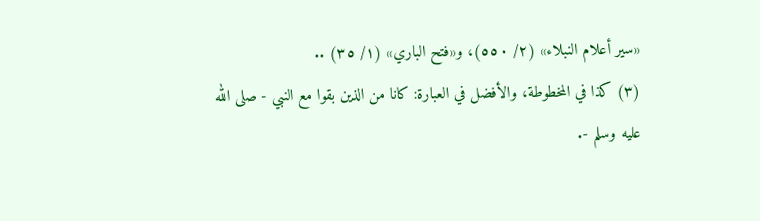«سير أعلام النبلاء» (٢/ ٥٥٠)، و«فتح الباري» (١/ ٣٥) ..
(٣) كذا في المخطوطة، والأفضل في العبارة: كانا من الذين بقوا مع النبي - صلى الله عليه وسلم -.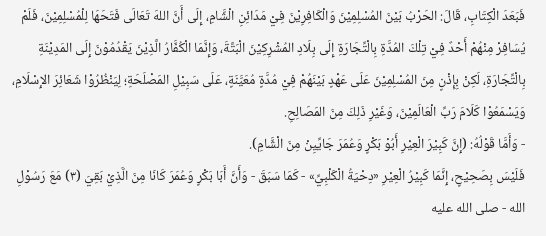فَبَعَدَ الْكِتَابِ، قَالَ: الحَرْبُ بَيْنَ المُسْلِمِيْنَ وَالْكَافِرِيْنَ فِيْ مَدَائِنِ الْشَّامِ، إِلَى أَنَّ اللهَ تَعَالَى فَتَحَهَا لِلْمُسْلِمِيْنَ، فَلَمْ يُسَافِرْ مِنْهُمْ أَحْدٌ فِيْ تِلْكَ المُدَّةِ بِالْتِّجَارَةِ إِلَى بِلَادِ المُشْرِكِيْنَ الْبَتَّةَ، وَإِنَّمَا الْكُفَّارُ الَّذِيْنَ يَقْدُمُوْنَ إِلَى المَدِيْنَةِ بِالْتِّجَارَةِ، لَكِنْ بِإِذْنٍ مِنَ المُسْلِمِيْنَ عَلَى عَهْدٍ بَيْنَهُمْ فِيْ مُدَّةٍ مُعَيَّنَةٍ، عَلَى سَبِيْلِ المَصْلَحَةِ؛ لِيَنْظُرُوْا شَعَائِرَ الإِسْلَامِ، وَيَسْمَعُوْا كَلَامَ رَبِّ الْعَالَمِيْنَ، وَغَيْرِ ذَلِكَ مِنَ المَصَالِحِ.
- وَأَمَّا قَوْلُهُ: (إِنَّ كَبِيْرَ الْعِيْرِ أَبُوْ بَكْرٍ وَعُمَرَ جَايِّيِنْ مِنَ الْشَّامِ).
فَلَيْسَ بِصَحِيْحٍ، إِنَّمَا كَبِيْرُ الْعِيْرِ «دِحْيَةُ الْكَلْبِيِّ» - كَمَا سَبَقَ - وَأَنَّ أَبَا بَكْرٍ وَعُمَرَ كَانَا مِنَ الَّذِيْ بَقِيَ (٣) مَعَ رَسُوْلِ الله - صلى الله عليه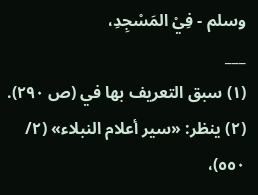وسلم - فِيْ المَسْجِدِ،
___
(١) سبق التعريف بها في (ص ٢٩٠).
(٢) ينظر: «سير أعلام النبلاء» (٢/ ٥٥٠)،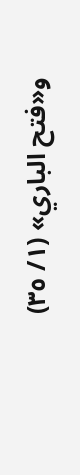و«فتح الباري» (١/ ٣٥)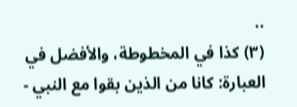..
(٣) كذا في المخطوطة، والأفضل في العبارة: كانا من الذين بقوا مع النبي -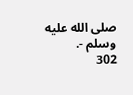صلى الله عليه وسلم -.
302